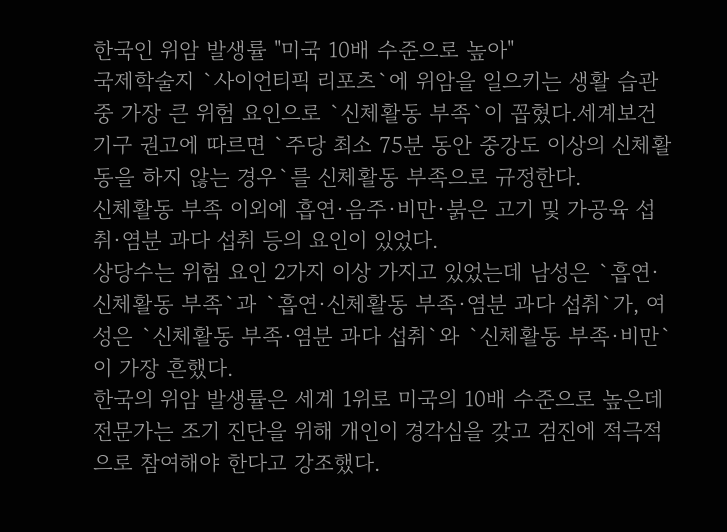한국인 위암 발생률 "미국 10배 수준으로 높아"
국제학술지 `사이언티픽 리포츠`에 위암을 일으키는 생활 습관 중 가장 큰 위험 요인으로 `신체활동 부족`이 꼽혔다.세계보건기구 권고에 따르면 `주당 최소 75분 동안 중강도 이상의 신체활동을 하지 않는 경우`를 신체활동 부족으로 규정한다.
신체활동 부족 이외에 흡연·음주·비만·붉은 고기 및 가공육 섭취·염분 과다 섭취 등의 요인이 있었다.
상당수는 위험 요인 2가지 이상 가지고 있었는데 남성은 `흡연·신체활동 부족`과 `흡연·신체활동 부족·염분 과다 섭취`가, 여성은 `신체활동 부족·염분 과다 섭취`와 `신체활동 부족·비만`이 가장 흔했다.
한국의 위암 발생률은 세계 1위로 미국의 10배 수준으로 높은데 전문가는 조기 진단을 위해 개인이 경각심을 갖고 검진에 적극적으로 참여해야 한다고 강조했다.